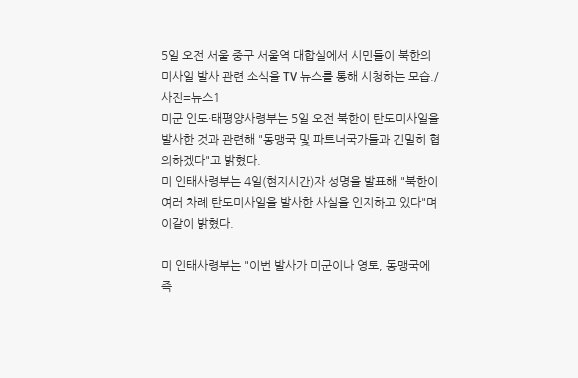5일 오전 서울 중구 서울역 대합실에서 시민들이 북한의 미사일 발사 관련 소식을 TV 뉴스를 통해 시청하는 모습./사진=뉴스1
미군 인도·태평양사령부는 5일 오전 북한이 탄도미사일을 발사한 것과 관련해 "동맹국 및 파트너국가들과 긴밀히 협의하겠다"고 밝혔다.
미 인태사령부는 4일(현지시간)자 성명을 발표해 "북한이 여러 차례 탄도미사일을 발사한 사실을 인지하고 있다"며 이같이 밝혔다.

미 인태사령부는 "이번 발사가 미군이나 영토, 동맹국에 즉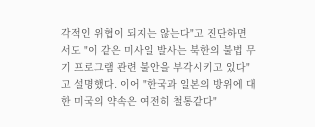각적인 위협이 되지는 않는다"고 진단하면서도 "이 같은 미사일 발사는 북한의 불법 무기 프로그램 관련 불안을 부각시키고 있다"고 설명했다. 이어 "한국과 일본의 방위에 대한 미국의 약속은 여전히 철통같다"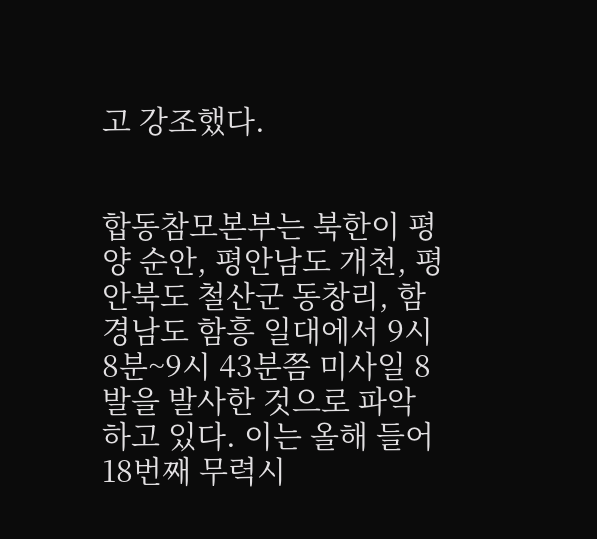고 강조했다.


합동참모본부는 북한이 평양 순안, 평안남도 개천, 평안북도 철산군 동창리, 함경남도 함흥 일대에서 9시 8분~9시 43분쯤 미사일 8발을 발사한 것으로 파악하고 있다. 이는 올해 들어 18번째 무력시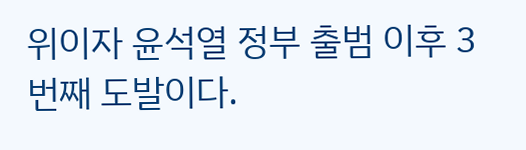위이자 윤석열 정부 출범 이후 3번째 도발이다.